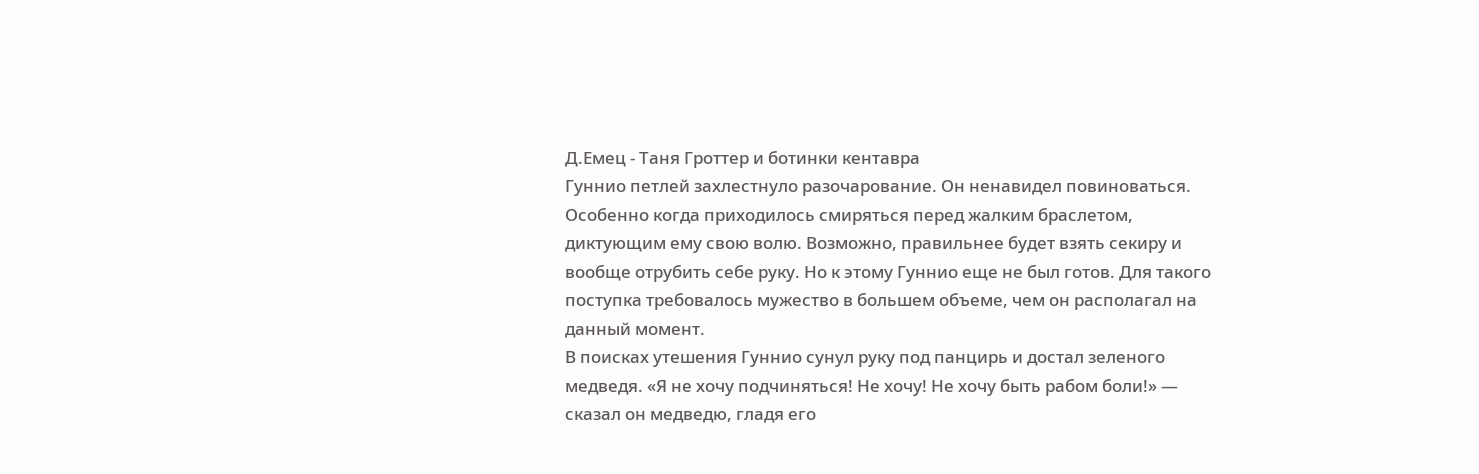Д.Емец - Таня Гроттер и ботинки кентавра
Гуннио петлей захлестнуло разочарование. Он ненавидел повиноваться. Особенно когда приходилось смиряться перед жалким браслетом, диктующим ему свою волю. Возможно, правильнее будет взять секиру и вообще отрубить себе руку. Но к этому Гуннио еще не был готов. Для такого поступка требовалось мужество в большем объеме, чем он располагал на данный момент.
В поисках утешения Гуннио сунул руку под панцирь и достал зеленого медведя. «Я не хочу подчиняться! Не хочу! Не хочу быть рабом боли!» — сказал он медведю, гладя его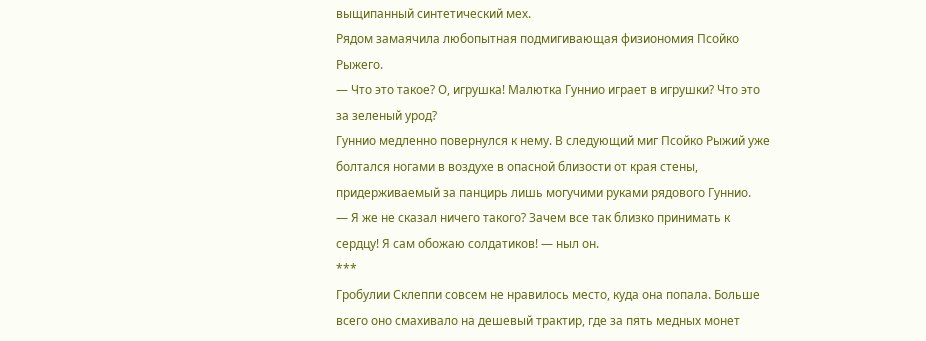выщипанный синтетический мех.
Рядом замаячила любопытная подмигивающая физиономия Псойко Рыжего.
— Что это такое? О, игрушка! Малютка Гуннио играет в игрушки? Что это за зеленый урод?
Гуннио медленно повернулся к нему. В следующий миг Псойко Рыжий уже болтался ногами в воздухе в опасной близости от края стены, придерживаемый за панцирь лишь могучими руками рядового Гуннио.
— Я же не сказал ничего такого? Зачем все так близко принимать к сердцу! Я сам обожаю солдатиков! — ныл он.
***
Гробулии Склеппи совсем не нравилось место, куда она попала. Больше всего оно смахивало на дешевый трактир, где за пять медных монет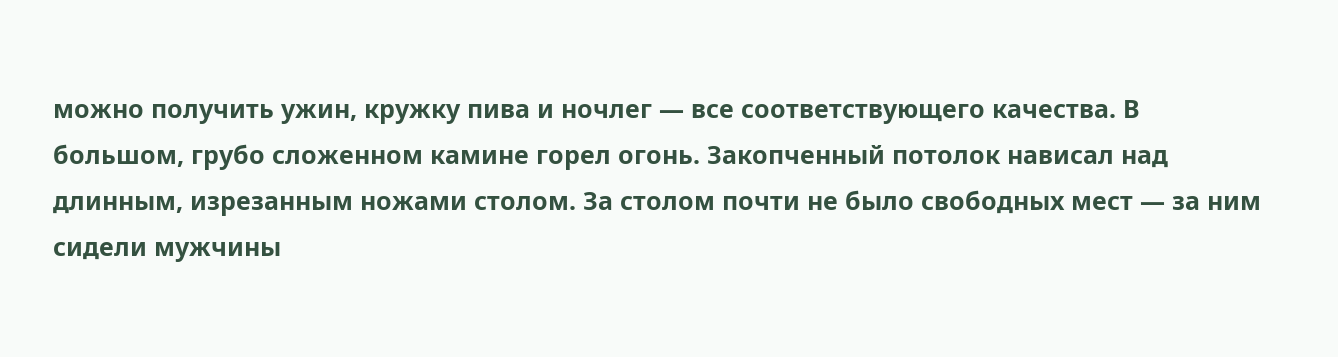можно получить ужин, кружку пива и ночлег — все соответствующего качества. В большом, грубо сложенном камине горел огонь. Закопченный потолок нависал над длинным, изрезанным ножами столом. За столом почти не было свободных мест — за ним сидели мужчины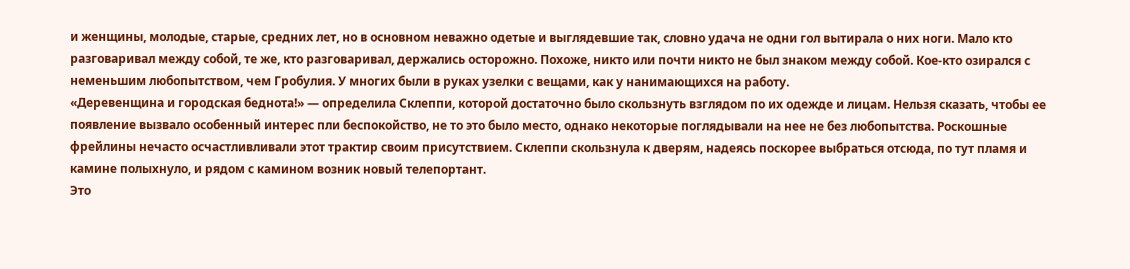и женщины, молодые, старые, средних лет, но в основном неважно одетые и выглядевшие так, словно удача не одни гол вытирала о них ноги. Мало кто разговаривал между собой, те же, кто разговаривал, держались осторожно. Похоже, никто или почти никто не был знаком между собой. Кое-кто озирался с неменьшим любопытством, чем Гробулия. У многих были в руках узелки с вещами, как у нанимающихся на работу.
«Деревенщина и городская беднота!» — определила Склеппи, которой достаточно было скользнуть взглядом по их одежде и лицам. Нельзя сказать, чтобы ее появление вызвало особенный интерес пли беспокойство, не то это было место, однако некоторые поглядывали на нее не без любопытства. Роскошные фрейлины нечасто осчастливливали этот трактир своим присутствием. Склеппи скользнула к дверям, надеясь поскорее выбраться отсюда, по тут пламя и камине полыхнуло, и рядом с камином возник новый телепортант.
Это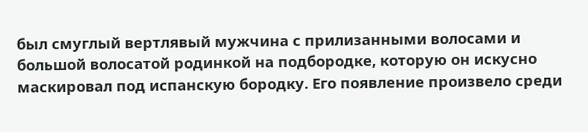был смуглый вертлявый мужчина с прилизанными волосами и большой волосатой родинкой на подбородке, которую он искусно маскировал под испанскую бородку. Его появление произвело среди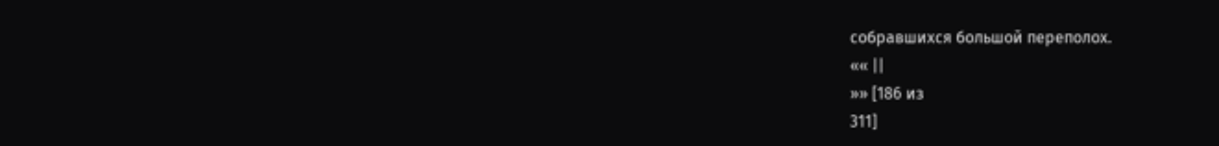собравшихся большой переполох.
«« ||
»» [186 из
311]